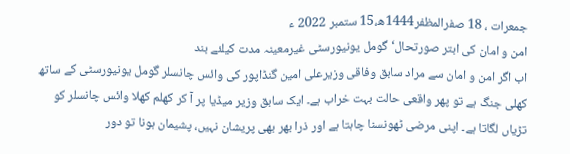جمعرات ، 18 صفرالمظفر1444ھ،15 ستمبر 2022 ء
امن و امان کی ابتر صورتحال‘ گومل یونیورسٹی غیرمعینہ مدت کیلئے بند
اب اگر امن و امان سے مراد سابق وفاقی وزیرعلی امین گنڈاپور کی وائس چانسلر گومل یونیورسٹی کے ساتھ کھلی جنگ ہے تو پھر واقعی حالت بہت خراب ہے۔ ایک سابق وزیر میڈیا پر آ کر کھلم کھلا وائس چانسلر کو تڑیاں لگاتا ہے۔ اپنی مرضی ٹھونسنا چاہتا ہے اور ذرا بھر بھی پریشان نہیں، پشیمان ہونا تو دور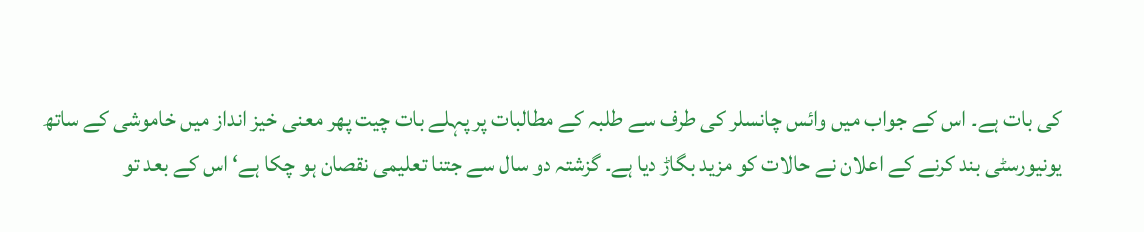کی بات ہے۔ اس کے جواب میں وائس چانسلر کی طرف سے طلبہ کے مطالبات پر پہلے بات چیت پھر معنی خیز انداز میں خاموشی کے ساتھ یونیورسٹی بند کرنے کے اعلان نے حالات کو مزید بگاڑ دیا ہے۔ گزشتہ دو سال سے جتنا تعلیمی نقصان ہو چکا ہے‘ اس کے بعد تو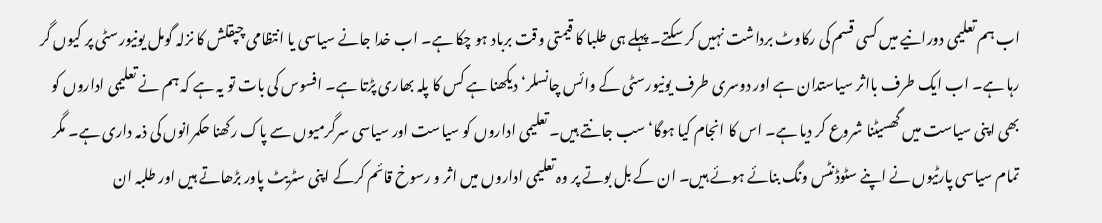اب ہم تعلیمی دورانیے میں کسی قسم کی رکاوٹ برداشت نہیں کر سکتے۔ پہلے ہی طلبا کا قیمتی وقت برباد ہو چکا ہے۔ اب خدا جانے سیاسی یا انتظامی چپقلش کا نزلہ گومل یونیورسٹی پر کیوں گر رہا ہے۔ اب ایک طرف بااثر سیاستدان ہے اور دوسری طرف یونیورسٹی کے وائس چانسلر‘ دیکھنا ہے کس کا پلہ بھاری پڑتا ہے۔ افسوس کی بات تو یہ ہے کہ ہم نے تعلیمی اداروں کو بھی اپنی سیاست میں گھسیٹنا شروع کر دیا ہے۔ اس کا انجام کیا ہوگا‘ سب جانتے ہیں۔ تعلیمی اداروں کو سیاست اور سیاسی سرگرمیوں سے پاک رکھنا حکمرانوں کی ذمہ داری ہے۔ مگر تمام سیاسی پارٹیوں نے اپنے سٹوڈنٹس ونگ بنائے ہوئے ہیں۔ ان کے بل بوتے پر وہ تعلیمی اداروں میں اثر و رسوخ قائم کرکے اپنی سٹریٹ پاور بڑھاتے ہیں اور طلبہ ان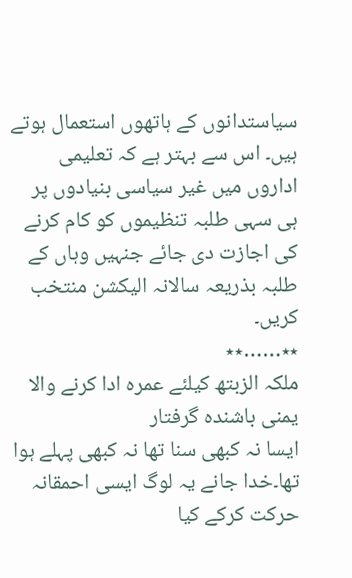سیاستدانوں کے ہاتھوں استعمال ہوتے ہیں۔ اس سے بہتر ہے کہ تعلیمی اداروں میں غیر سیاسی بنیادوں پر ہی سہی طلبہ تنظیموں کو کام کرنے کی اجازت دی جائے جنہیں وہاں کے طلبہ بذریعہ سالانہ الیکشن منتخب کریں۔
٭٭……٭٭
ملکہ الزبتھ کیلئے عمرہ ادا کرنے والا یمنی باشندہ گرفتار
ایسا نہ کبھی سنا تھا نہ کبھی پہلے ہوا تھا۔خدا جانے یہ لوگ ایسی احمقانہ حرکت کرکے کیا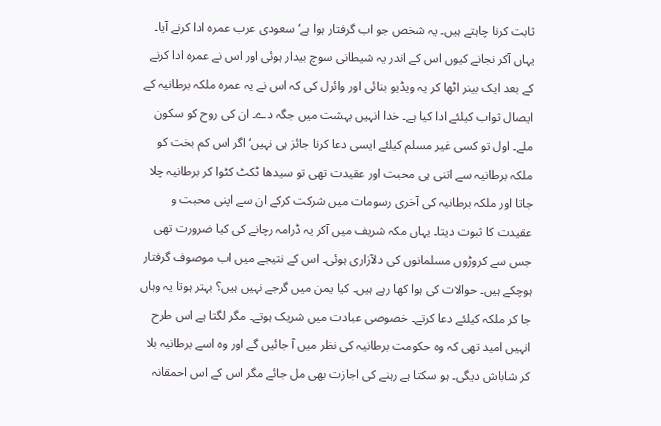ثابت کرنا چاہتے ہیں۔ یہ شخص جو اب گرفتار ہوا ہے‘ سعودی عرب عمرہ ادا کرنے آیا۔ یہاں آکر نجانے کیوں اس کے اندر یہ شیطانی سوچ بیدار ہوئی اور اس نے عمرہ ادا کرنے کے بعد ایک بینر اٹھا کر یہ ویڈیو بنائی اور وائرل کی کہ اس نے یہ عمرہ ملکہ برطانیہ کے ایصال ثواب کیلئے ادا کیا ہے۔ خدا انہیں بہشت میں جگہ دے۔ ان کی روح کو سکون ملے۔ اول تو کسی غیر مسلم کیلئے ایسی دعا کرنا جائز ہی نہیں‘ اگر اس کم بخت کو ملکہ برطانیہ سے اتنی ہی محبت اور عقیدت تھی تو سیدھا ٹکٹ کٹوا کر برطانیہ چلا جاتا اور ملکہ برطانیہ کی آخری رسومات میں شرکت کرکے ان سے اپنی محبت و عقیدت کا ثبوت دیتا۔ یہاں مکہ شریف میں آکر یہ ڈرامہ رچانے کی کیا ضرورت تھی جس سے کروڑوں مسلمانوں کی دلآزاری ہوئی۔ اس کے نتیجے میں اب موصوف گرفتار ہوچکے ہیں۔ حوالات کی ہوا کھا رہے ہیں۔ کیا یمن میں گرجے نہیں ہیں؟ بہتر ہوتا یہ وہاں جا کر ملکہ کیلئے دعا کرتے۔ خصوصی عبادت میں شریک ہوتے۔ مگر لگتا ہے اس طرح انہیں امید تھی کہ وہ حکومت برطانیہ کی نظر میں آ جائیں گے اور وہ اسے برطانیہ بلا کر شاباش دیگی۔ ہو سکتا ہے رہنے کی اجازت بھی مل جائے مگر اس کے اس احمقانہ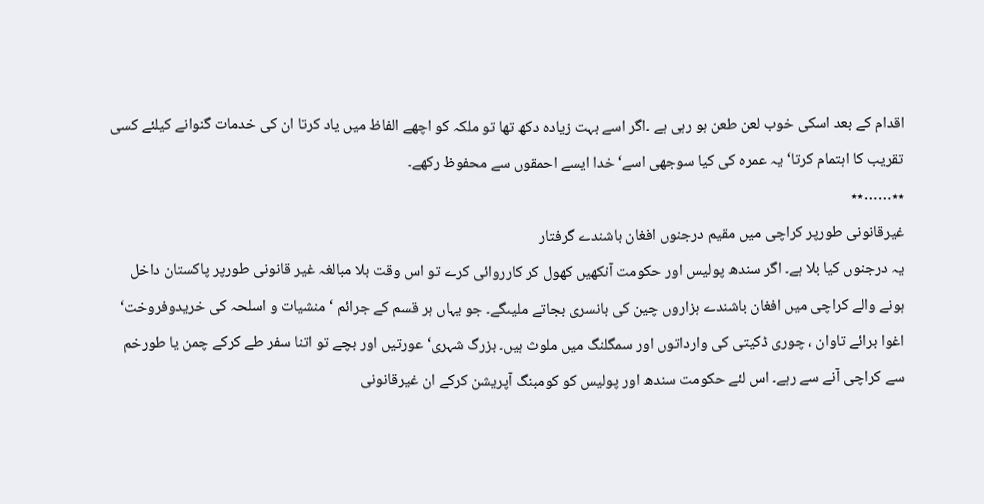اقدام کے بعد اسکی خوب لعن طعن ہو رہی ہے ۔اگر اسے بہت زیادہ دکھ تھا تو ملکہ کو اچھے الفاظ میں یاد کرتا ان کی خدمات گنوانے کیلئے کسی تقریب کا اہتمام کرتا‘ یہ عمرہ کی کیا سوجھی اسے‘ خدا ایسے احمقوں سے محفوظ رکھے۔
٭٭……٭٭
غیرقانونی طورپر کراچی میں مقیم درجنوں افغان باشندے گرفتار
یہ درجنوں کیا بلا ہے۔ اگر سندھ پولیس اور حکومت آنکھیں کھول کر کارروائی کرے تو اس وقت بلا مبالغہ غیر قانونی طورپر پاکستان داخل ہونے والے کراچی میں افغان باشندے ہزاروں چین کی بانسری بجاتے ملیںگے۔ جو یہاں ہر قسم کے جرائم ‘ منشیات و اسلحہ کی خریدوفروخت‘ اغوا برائے تاوان ، چوری ڈکیتی کی وارداتوں اور سمگلنگ میں ملوث ہیں۔ بزرگ شہری‘ عورتیں اور بچے تو اتنا سفر طے کرکے چمن یا طورخم سے کراچی آنے سے رہے۔ اس لئے حکومت سندھ اور پولیس کو کومبنگ آپریشن کرکے ان غیرقانونی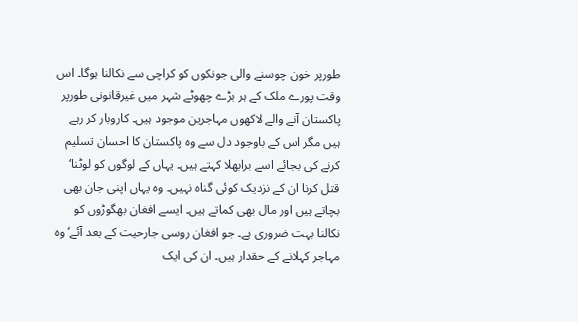طورپر خون چوسنے والی جونکوں کو کراچی سے نکالنا ہوگا۔ اس وقت پورے ملک کے ہر بڑے چھوٹے شہر میں غیرقانونی طورپر پاکستان آنے والے لاکھوں مہاجرین موجود ہیں۔ کاروبار کر رہے ہیں مگر اس کے باوجود دل سے وہ پاکستان کا احسان تسلیم کرنے کی بجائے اسے برابھلا کہتے ہیں۔ یہاں کے لوگوں کو لوٹنا‘ قتل کرنا ان کے نزدیک کوئی گناہ نہیں۔ وہ یہاں اپنی جان بھی بچاتے ہیں اور مال بھی کماتے ہیں۔ ایسے افغان بھگوڑوں کو نکالنا بہت ضروری ہے۔ جو افغان روسی جارحیت کے بعد آئے‘ وہ مہاجر کہلانے کے حقدار ہیں۔ ان کی ایک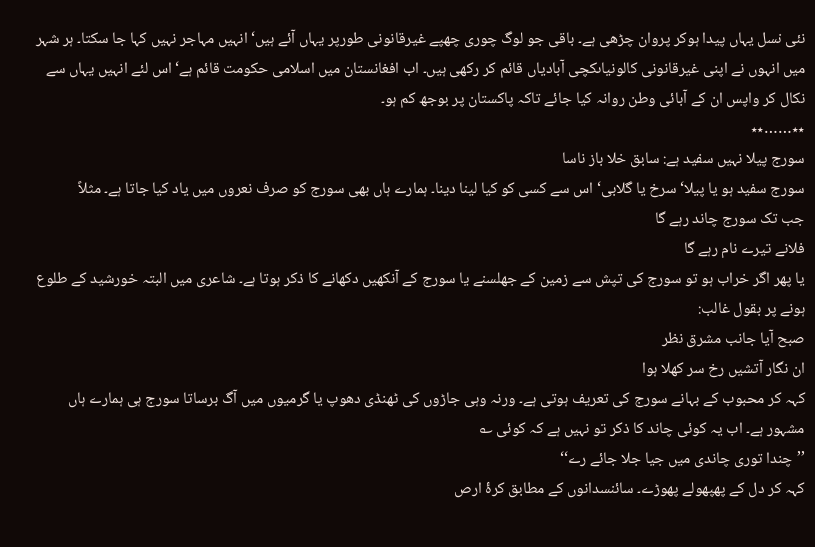نئی نسل یہاں پیدا ہوکر پروان چڑھی ہے۔ باقی جو لوگ چوری چھپے غیرقانونی طورپر یہاں آئے ہیں‘ انہیں مہاجر نہیں کہا جا سکتا۔ ہر شہر میں انہوں نے اپنی غیرقانونی کالونیاںکچی آبادیاں قائم کر رکھی ہیں۔ اب افغانستان میں اسلامی حکومت قائم ہے‘ اس لئے انہیں یہاں سے نکال کر واپس ان کے آبائی وطن روانہ کیا جائے تاکہ پاکستان پر بوجھ کم ہو۔
٭٭……٭٭
سورج پیلا نہیں سفید ہے: سابق خلا باز ناسا
سورج سفید ہو یا پیلا‘ سرخ یا گلابی‘ اس سے کسی کو کیا لینا دینا۔ ہمارے ہاں بھی سورج کو صرف نعروں میں یاد کیا جاتا ہے۔ مثلاً
جب تک سورج چاند رہے گا
فلانے تیرے نام رہے گا
یا پھر اگر خراب ہو تو سورج کی تپش سے زمین کے جھلسنے یا سورج کے آنکھیں دکھانے کا ذکر ہوتا ہے۔ شاعری میں البتہ خورشید کے طلوع ہونے پر بقول غالب:
صبح آیا جانب مشرق نظر
ان نگار آتشیں رخ سر کھلا ہوا
کہہ کر محبوب کے بہانے سورج کی تعریف ہوتی ہے۔ ورنہ وہی جاڑوں کی ٹھنڈی دھوپ یا گرمیوں میں آگ برساتا سورج ہی ہمارے ہاں مشہور ہے۔ اب یہ کوئی چاند کا ذکر تو نہیں ہے کہ کوئی ؎
’’چندا توری چاندی میں جیا جلا جائے رے‘‘
کہہ کر دل کے پھپھولے پھوڑے۔ سائنسدانوں کے مطابق کرۂ ارص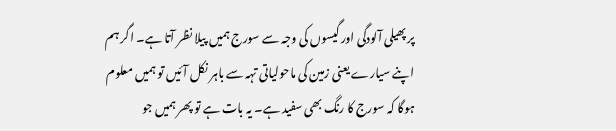پر پھیلی آلودگی اور گیسوں کی وجہ سے سورج ہمیں پیلا نظر آتا ہے۔ اگر ہم اپنے سیارے یعنی زمین کی ماحولیاتی تہہ سے باہر نکل آئیں تو ہمیں معلوم ہوگا کہ سورج کا رنگ بھی سفید ہے۔ یہ بات ہے تو پھر ہمیں جو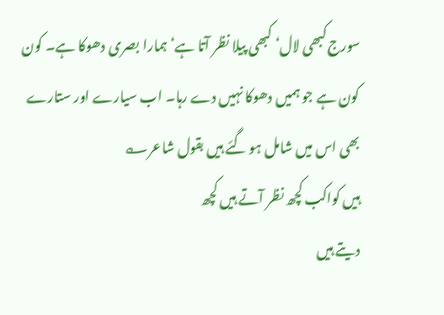سورج کبھی لال‘ کبھی پیلا نظر آتا ہے‘ ہمارا بصری دھوکا ہے۔ کون کون ہے جو ہمیں دھوکا نہیں دے رہا۔ اب سیارے اور ستارے بھی اس میں شامل ہو گئے ہیں بقول شاعر؎
ہیں کواکب کچھ نظر آتے ہیں کچھ
دیتے ہیں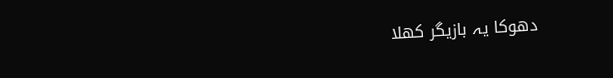دھوکا یہ بازیگر کھلا